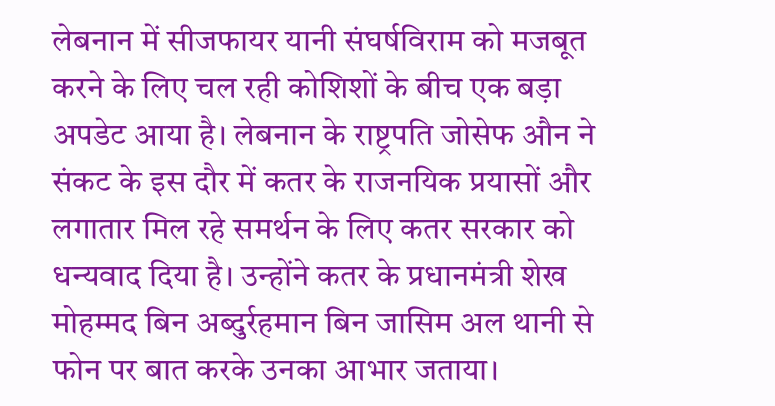लेबनान में सीजफायर यानी संघर्षविराम को मजबूत करने के लिए चल रही कोशिशों के बीच एक बड़ा अपडेट आया है। लेबनान के राष्ट्रपति जोसेफ औन ने संकट के इस दौर में कतर के राजनयिक प्रयासों और लगातार मिल रहे समर्थन के लिए कतर सरकार को धन्यवाद दिया है। उन्होंने कतर के प्रधानमंत्री शेख मोहम्मद बिन अब्दुर्रहमान बिन जासिम अल थानी से फोन पर बात करके उनका आभार जताया।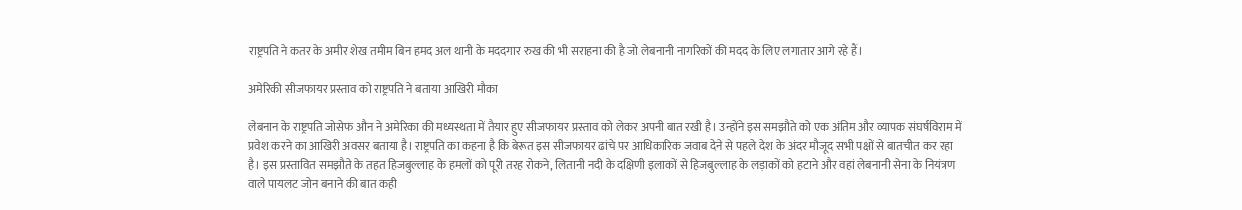राष्ट्रपति ने कतर के अमीर शेख तमीम बिन हमद अल थानी के मददगार रुख की भी सराहना की है जो लेबनानी नागरिकों की मदद के लिए लगातार आगे रहे हैं।

अमेरिकी सीजफायर प्रस्ताव को राष्ट्रपति ने बताया आखिरी मौका

लेबनान के राष्ट्रपति जोसेफ औन ने अमेरिका की मध्यस्थता में तैयार हुए सीजफायर प्रस्ताव को लेकर अपनी बात रखी है। उन्होंने इस समझौते को एक अंतिम और व्यापक संघर्षविराम में प्रवेश करने का आखिरी अवसर बताया है। राष्ट्रपति का कहना है कि बेरूत इस सीजफायर ढांचे पर आधिकारिक जवाब देने से पहले देश के अंदर मौजूद सभी पक्षों से बातचीत कर रहा है। इस प्रस्तावित समझौते के तहत हिजबुल्लाह के हमलों को पूरी तरह रोकने, लितानी नदी के दक्षिणी इलाकों से हिजबुल्लाह के लड़ाकों को हटाने और वहां लेबनानी सेना के नियंत्रण वाले पायलट जोन बनाने की बात कही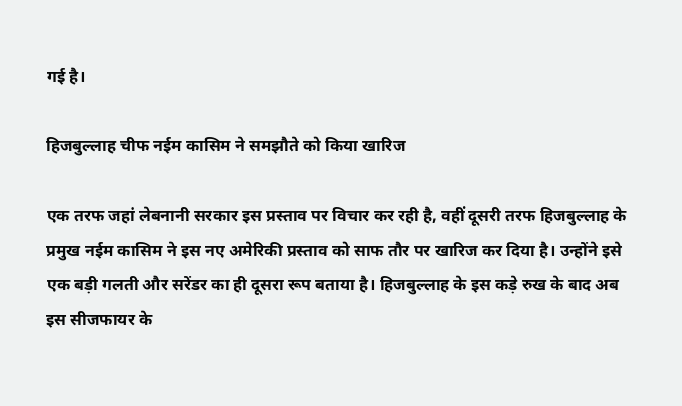गई है।

हिजबुल्लाह चीफ नईम कासिम ने समझौते को किया खारिज

एक तरफ जहां लेबनानी सरकार इस प्रस्ताव पर विचार कर रही है, वहीं दूसरी तरफ हिजबुल्लाह के प्रमुख नईम कासिम ने इस नए अमेरिकी प्रस्ताव को साफ तौर पर खारिज कर दिया है। उन्होंने इसे एक बड़ी गलती और सरेंडर का ही दूसरा रूप बताया है। हिजबुल्लाह के इस कड़े रुख के बाद अब इस सीजफायर के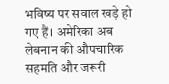भविष्य पर सवाल खड़े हो गए हैं। अमेरिका अब लेबनान की औपचारिक सहमति और जरूरी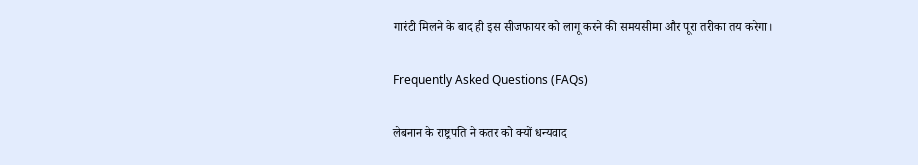गारंटी मिलने के बाद ही इस सीजफायर को लागू करने की समयसीमा और पूरा तरीका तय करेगा।

Frequently Asked Questions (FAQs)

लेबनान के राष्ट्रपति ने कतर को क्यों धन्यवाद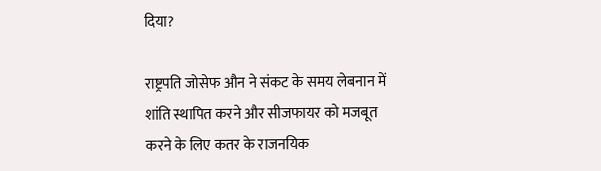दिया?

राष्ट्रपति जोसेफ औन ने संकट के समय लेबनान में शांति स्थापित करने और सीजफायर को मजबूत करने के लिए कतर के राजनयिक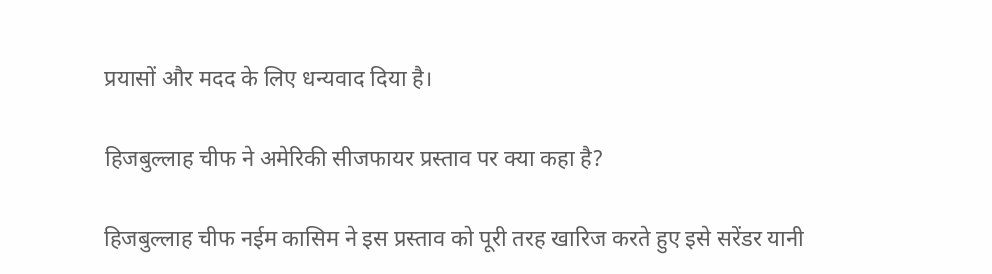प्रयासों और मदद के लिए धन्यवाद दिया है।

हिजबुल्लाह चीफ ने अमेरिकी सीजफायर प्रस्ताव पर क्या कहा है?

हिजबुल्लाह चीफ नईम कासिम ने इस प्रस्ताव को पूरी तरह खारिज करते हुए इसे सरेंडर यानी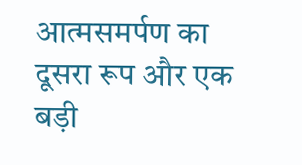आत्मसमर्पण का दूसरा रूप और एक बड़ी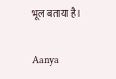भूल बताया है।

Aanya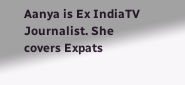Aanya is Ex IndiaTV Journalist. She covers Expats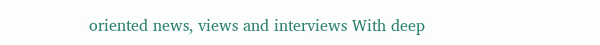oriented news, views and interviews With deep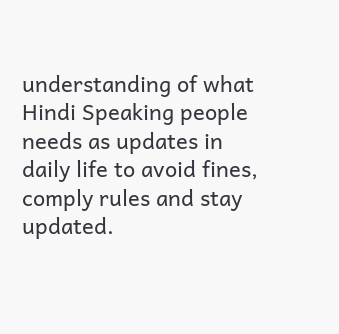understanding of what Hindi Speaking people needs as updates in daily life to avoid fines, comply rules and stay updated.